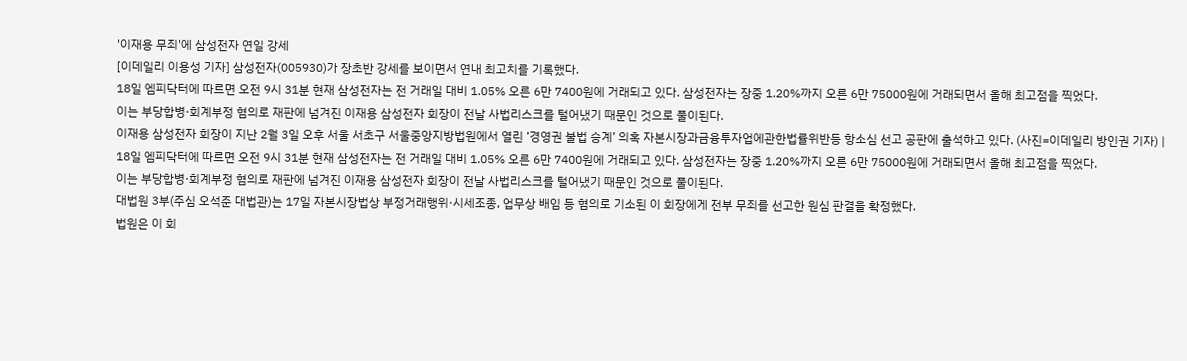'이재용 무죄'에 삼성전자 연일 강세
[이데일리 이용성 기자] 삼성전자(005930)가 장초반 강세를 보이면서 연내 최고치를 기록했다.
18일 엠피닥터에 따르면 오전 9시 31분 현재 삼성전자는 전 거래일 대비 1.05% 오른 6만 7400원에 거래되고 있다. 삼성전자는 장중 1.20%까지 오른 6만 75000원에 거래되면서 올해 최고점을 찍었다.
이는 부당합병·회계부정 혐의로 재판에 넘겨진 이재용 삼성전자 회장이 전날 사법리스크를 털어냈기 때문인 것으로 풀이된다.
이재용 삼성전자 회장이 지난 2월 3일 오후 서울 서초구 서울중앙지방법원에서 열린 ‘경영권 불법 승계’ 의혹 자본시장과금융투자업에관한법률위반등 항소심 선고 공판에 출석하고 있다. (사진=이데일리 방인권 기자) |
18일 엠피닥터에 따르면 오전 9시 31분 현재 삼성전자는 전 거래일 대비 1.05% 오른 6만 7400원에 거래되고 있다. 삼성전자는 장중 1.20%까지 오른 6만 75000원에 거래되면서 올해 최고점을 찍었다.
이는 부당합병·회계부정 혐의로 재판에 넘겨진 이재용 삼성전자 회장이 전날 사법리스크를 털어냈기 때문인 것으로 풀이된다.
대법원 3부(주심 오석준 대법관)는 17일 자본시장법상 부정거래행위·시세조종, 업무상 배임 등 혐의로 기소된 이 회장에게 전부 무죄를 선고한 원심 판결을 확정했다.
법원은 이 회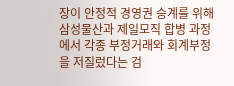장이 안정적 경영권 승계를 위해 삼성물산과 제일모직 합병 과정에서 각종 부정거래와 회계부정을 저질렀다는 검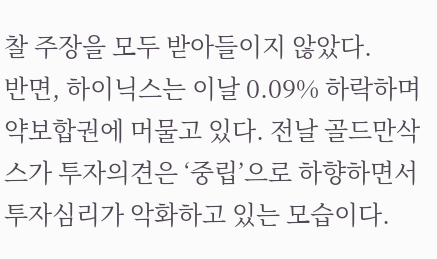찰 주장을 모두 받아들이지 않았다.
반면, 하이닉스는 이날 0.09% 하락하며 약보합권에 머물고 있다. 전날 골드만삭스가 투자의견은 ‘중립’으로 하향하면서 투자심리가 악화하고 있는 모습이다.